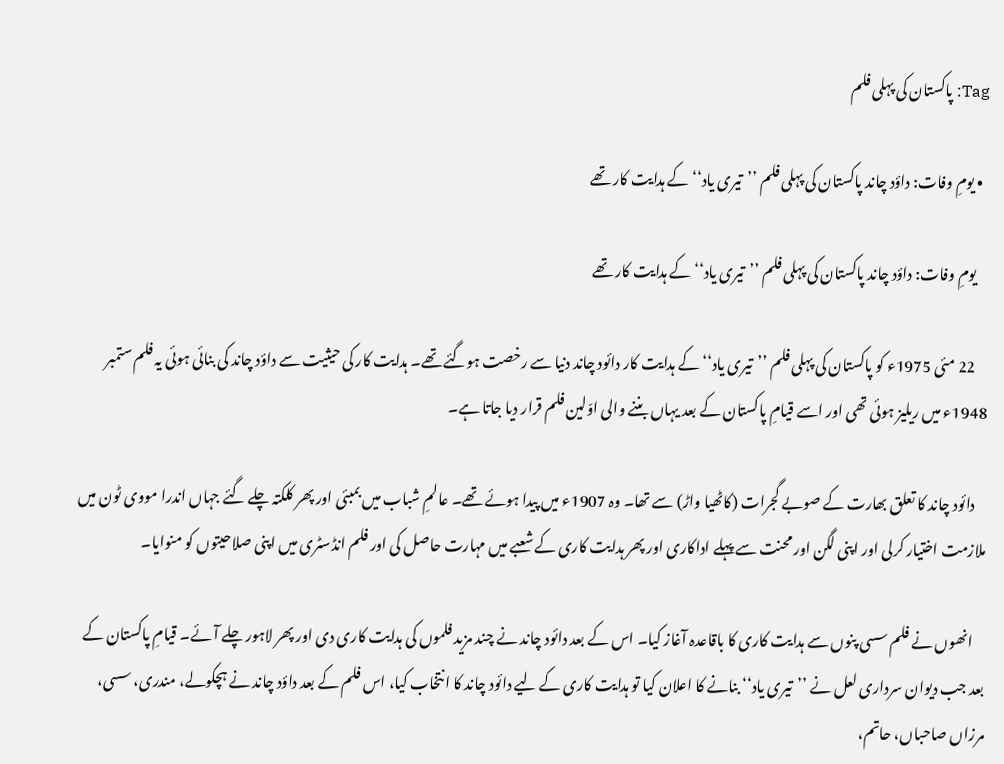Tag: پاکستان کی پہلی فلم

  • یومِ‌ وفات: داؤد چاند پاکستان کی پہلی فلم ’’تیری یاد‘‘ کے ہدایت کار تھے

    یومِ‌ وفات: داؤد چاند پاکستان کی پہلی فلم ’’تیری یاد‘‘ کے ہدایت کار تھے

    22 مئی 1975ء کو پاکستان کی پہلی فلم ’’تیری یاد‘‘ کے ہدایت کار دائود چاند دنیا سے رخصت ہوگئے تھے۔ ہدایت کار کی حیثیت سے داؤد چاند کی بنائی ہوئی یہ فلم ستمبر 1948ء میں‌ ریلیز ہوئی تھی اور اسے قیامِ پاکستان کے بعد یہاں بننے والی اوّلین فلم قرار دیا جاتا ہے۔

    دائود چاند کا تعلق بھارت کے صوبے گجرات (کاٹھیا واڑ) سے تھا۔ وہ 1907ء میں پیدا ہوئے تھے۔ عالمِ شباب میں بمبئی اور پھر کلکتہ چلے گئے جہاں اندرا مووی ٹون میں ملازمت اختیار کرلی اور اپنی لگن اور محنت سے پہلے اداکاری اور پھر ہدایت کاری کے شعبے میں مہارت حاصل کی اور فلم انڈسٹری میں اپنی صلاحیتوں کو منوایا۔

    انھوں نے فلم سسی پنوں سے ہدایت کاری کا باقاعدہ آغاز کیا۔ اس کے بعد دائود چاند نے چند مزید فلموں کی ہدایت کاری دی اور پھر لاہور چلے آئے۔ قیامِ پاکستان کے بعد جب دیوان سرداری لعل نے ’’تیری یاد‘‘ بنانے کا اعلان کیا تو ہدایت کاری کے لیے دائود چاند کا انتخاب کیا، اس فلم کے بعد داؤد چاند نے ہچکولے، مندری، سسی، مرزاں صاحباں، حاتم،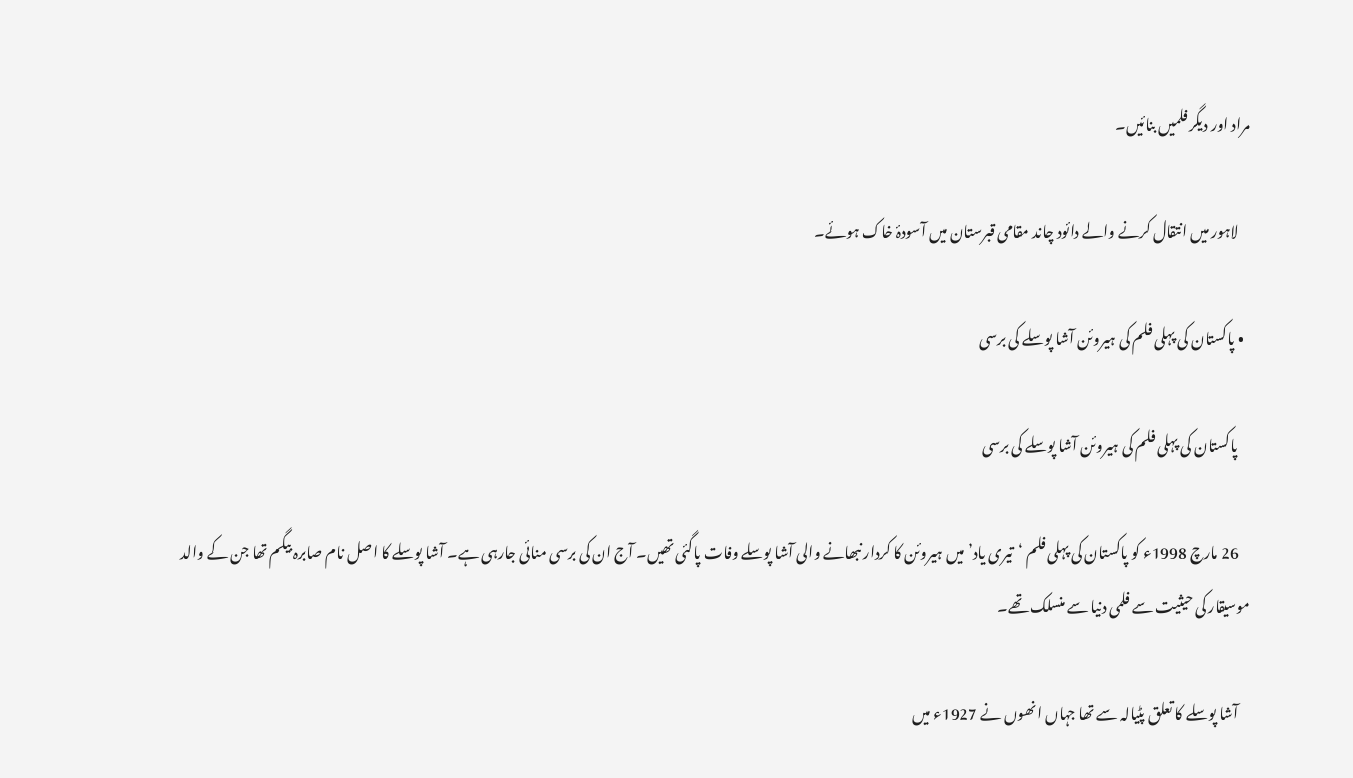مراد اور دیگر فلمیں بنائیں۔

    لاہور میں انتقال کرنے والے دائود چاند مقامی قبرستان میں آسودۂ خاک ہوئے۔

  • پاکستان کی پہلی فلم کی ہیروئن آشا پوسلے کی برسی

    پاکستان کی پہلی فلم کی ہیروئن آشا پوسلے کی برسی

    26 مارچ 1998ء کو پاکستان کی پہلی فلم ‘تیری یاد’ میں ہیروئن کا کردار نبھانے والی آشا پوسلے وفات پاگئی تھیں۔ آج ان کی برسی منائی جارہی ہے۔ آشا پوسلے کا اصل نام صابرہ بیگم تھا جن کے والد موسیقار کی حیثیت سے فلمی دنیا سے منسلک تھے۔

    آشا پوسلے کا تعلق پٹیالہ سے تھا جہاں انھوں نے 1927ء میں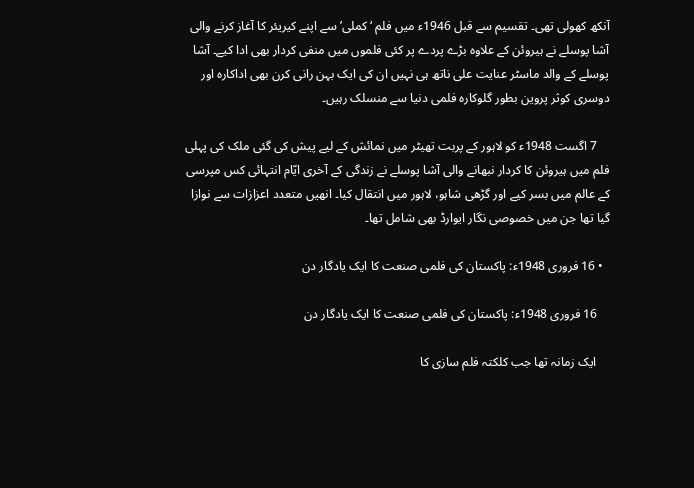آنکھ کھولی تھی۔ تقسیم سے قبل 1946ء میں فلم ‘کملی’ سے اپنے کیریئر کا آغاز کرنے والی آشا پوسلے نے ہیروئن کے علاوہ بڑے پردے پر کئی فلموں میں منفی کردار بھی ادا کیے۔ آشا پوسلے کے والد ماسٹر عنایت علی ناتھ ہی نہیں‌ ان کی ایک بہن رانی کرن بھی اداکارہ اور دوسری کوثر پروین بطور گلوکارہ فلمی دنیا سے منسلک رہیں۔

    7 اگست 1948ء کو لاہور کے پربت تھیٹر میں نمائش کے لیے پیش کی گئی ملک کی پہلی فلم میں ہیروئن کا کردار نبھانے والی آشا پوسلے نے زندگی کے آخری ایّام انتہائی کس مپرسی کے عالم میں بسر کیے اور گڑھی شاہو، لاہور میں انتقال کیا۔ انھیں‌ متعدد اعزازات سے نوازا گیا تھا جن میں خصوصی نگار ایوارڈ بھی شامل تھا۔

  • 16 فروری 1948ء‌: پاکستان کی فلمی صنعت کا ایک یادگار دن

    16 فروری 1948ء‌: پاکستان کی فلمی صنعت کا ایک یادگار دن

    ایک زمانہ تھا جب کلکتہ فلم سازی کا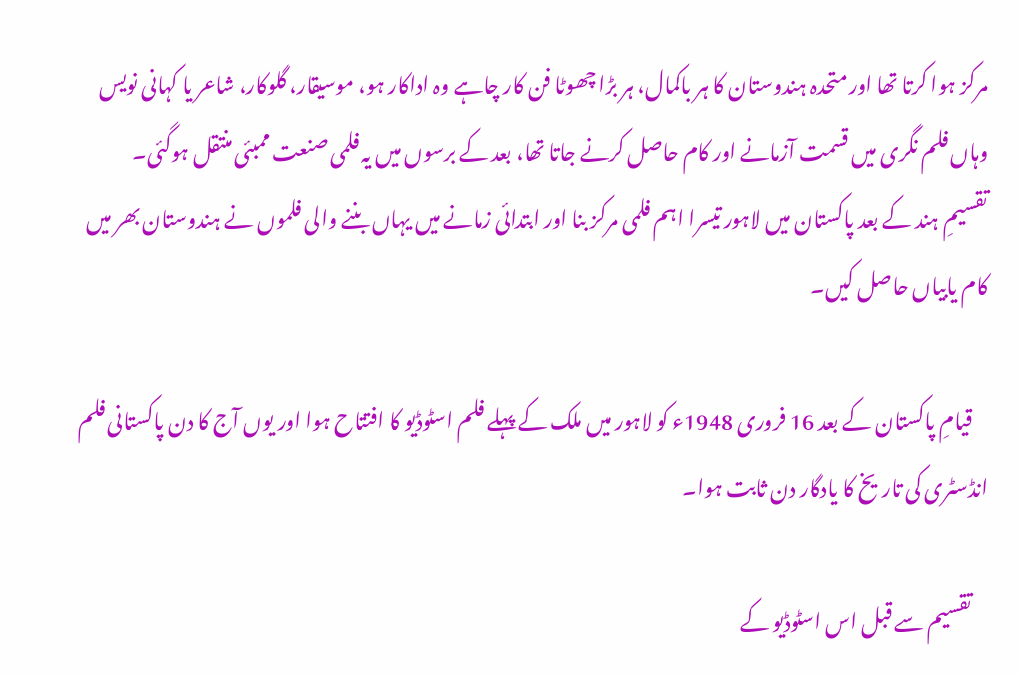مرکز ہوا کرتا تھا اور متحدہ ہندوستان کا ہر باکمال، ہر بڑا چھوٹا فن کار چاہے وہ اداکار ہو، موسیقار، گلوکار، شاعر یا کہانی نویس وہاں فلم نگری میں قسمت آزمانے اور کام حاصل کرنے جاتا تھا، بعد کے برسوں میں یہ فلمی صنعت ممبئی منتقل ہوگئی۔ تقسیمِ ہند کے بعد پاکستان میں لاہور تیسرا اہم فلمی مرکز بنا اور ابتدائی زمانے میں یہاں بننے والی فلموں نے ہندوستان بھر میں کام یابیاں حاصل کیں۔

    قیامِ پاکستان کے بعد 16 فروری 1948ء کو لاہور میں ملک کے پہلے فلم اسٹوڈیو کا افتتاح ہوا اور یوں آج کا دن پاکستانی فلم انڈسٹری کی تاریخ کا یادگار دن ثابت ہوا۔

    تقسیم سے قبل اس اسٹوڈیو کے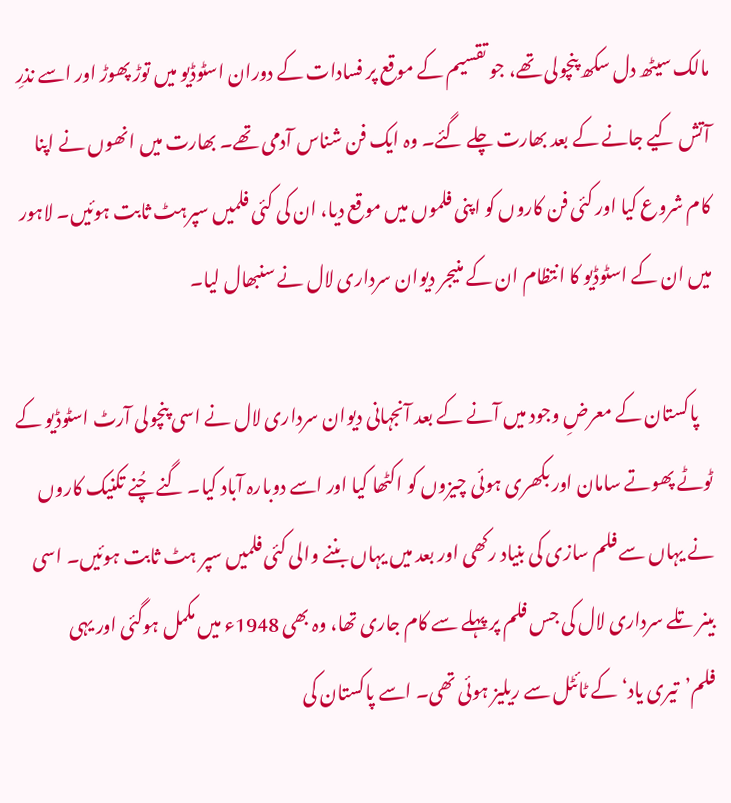مالک سیٹھ دل سکھ پنچولی تھے، جو تقسیم کے موقع پر فسادات کے دوران اسٹوڈیو میں‌ توڑ پھوڑ اور اسے نذرِ آتش کیے جانے کے بعد بھارت چلے گئے۔ وہ ایک فن شناس آدمی تھے۔ بھارت میں انھوں نے اپنا کام شروع کیا اور کئی فن کاروں کو اپنی فلموں میں موقع دیا، ان کی کئی فلمیں سپرہٹ ثابت ہوئیں۔ لاہور میں ان کے اسٹوڈیو کا انتظام ان کے منیجر دیوان سرداری لال نے سنبھال لیا۔

    پاکستان کے معرضِ وجود میں آنے کے بعد آنجہانی دیوان سرداری لال نے اسی پنچولی آرٹ اسٹوڈیو کے ٹوٹے پھوتے سامان اور بکھری ہوئی چیزوں کو اکٹھا کیا اور اسے دوبارہ آباد کیا۔ گنے چُنے تکنیک کاروں نے یہاں سے فلم سازی کی بنیاد رکھی اور بعد میں یہاں بننے والی کئی فلمیں سپر ہٹ ثابت ہوئیں۔ اسی بینر تلے سرداری لال کی جس فلم پر پہلے سے کام جاری تھا، وہ بھی 1948ء میں مکمل ہوگئی اور یہی فلم’تیری یاد‘ کے ٹائٹل سے ریلیز ہوئی تھی۔ اسے پاکستان کی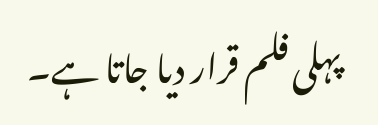پہلی فلم قرار دیا جاتا ہے۔